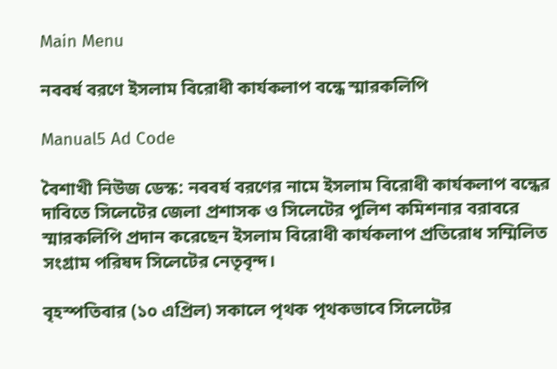Main Menu

নববর্ষ বরণে ইসলাম বিরোধী কার্যকলাপ বন্ধে স্মারকলিপি

Manual5 Ad Code

বৈশাখী নিউজ ডেস্ক: নববর্ষ বরণের নামে ইসলাম বিরোধী কার্যকলাপ বন্ধের দাবিতে সিলেটের জেলা প্রশাসক ও সিলেটের পুলিশ কমিশনার বরাবরে স্মারকলিপি প্রদান করেছেন ইসলাম বিরোধী কার্যকলাপ প্রতিরোধ সম্মিলিত সংগ্রাম পরিষদ সিলেটের নেতৃবৃন্দ।

বৃহস্পতিবার (১০ এপ্রিল) সকালে পৃথক পৃথকভাবে সিলেটের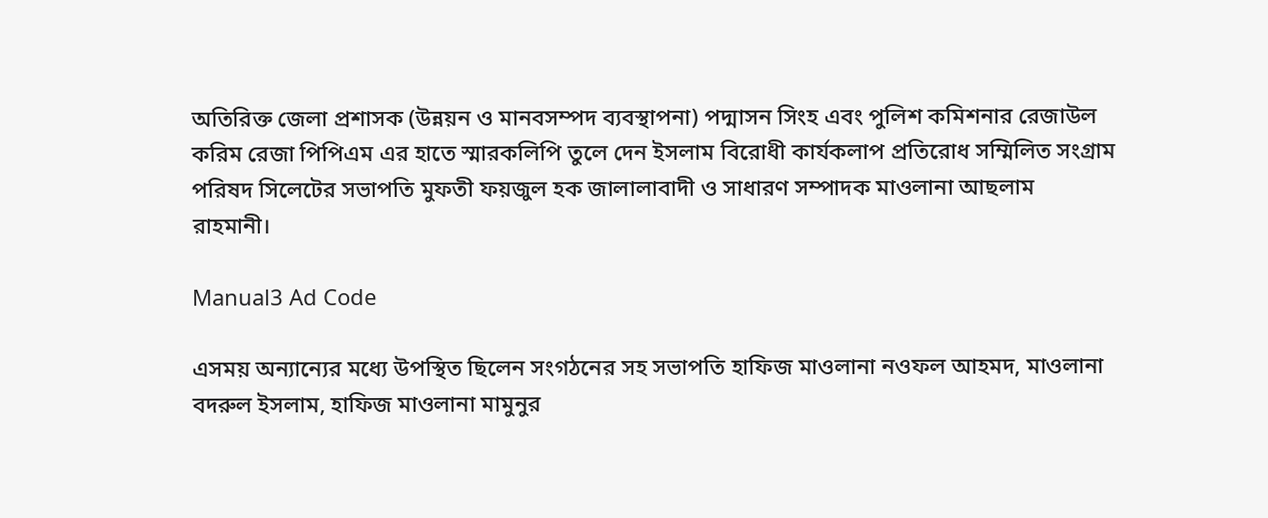অতিরিক্ত জেলা প্রশাসক (উন্নয়ন ও মানবসম্পদ ব্যবস্থাপনা) পদ্মাসন সিংহ এবং পুলিশ কমিশনার রেজাউল করিম রেজা পিপিএম এর হাতে স্মারকলিপি তুলে দেন ইসলাম বিরোধী কার্যকলাপ প্রতিরোধ সম্মিলিত সংগ্রাম পরিষদ সিলেটের সভাপতি মুফতী ফয়জুল হক জালালাবাদী ও সাধারণ সম্পাদক মাওলানা আছলাম রাহমানী।

Manual3 Ad Code

এসময় অন্যান্যের মধ্যে উপস্থিত ছিলেন সংগঠনের সহ সভাপতি হাফিজ মাওলানা নওফল আহমদ, মাওলানা বদরুল ইসলাম, হাফিজ মাওলানা মামুনুর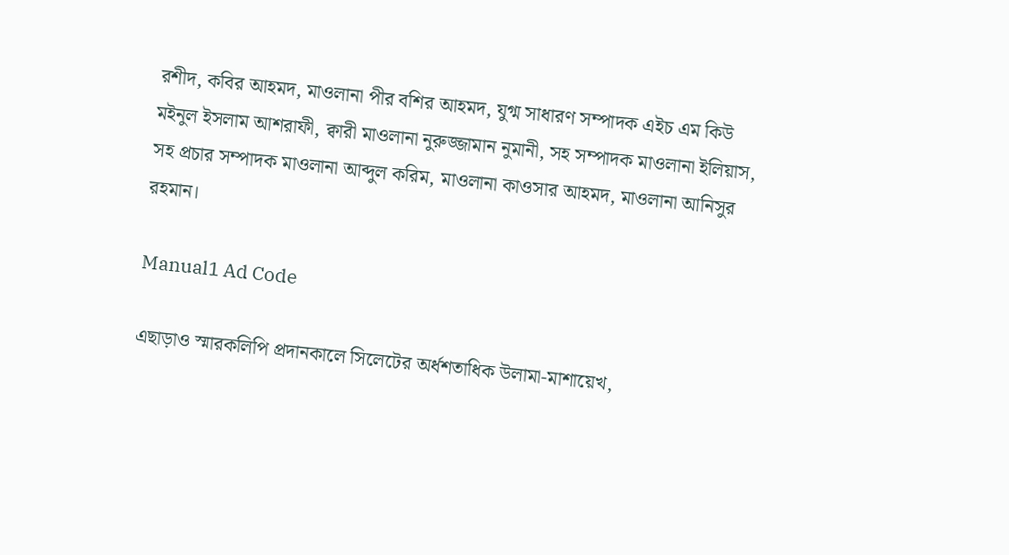রশীদ, কবির আহমদ, মাওলানা পীর বশির আহমদ, যুগ্ম সাধারণ সম্পাদক এইচ এম কিউ মইনুল ইসলাম আশরাফী, ক্বারী মাওলানা নুরুজ্জামান নুমানী, সহ সম্পাদক মাওলানা ইলিয়াস, সহ প্রচার সম্পাদক মাওলানা আব্দুল করিম, মাওলানা কাওসার আহমদ, মাওলানা আনিসুর রহমান।

Manual1 Ad Code

এছাড়াও স্মারকলিপি প্রদানকালে সিলেটের অর্ধশতাধিক উলামা-মাশায়েখ,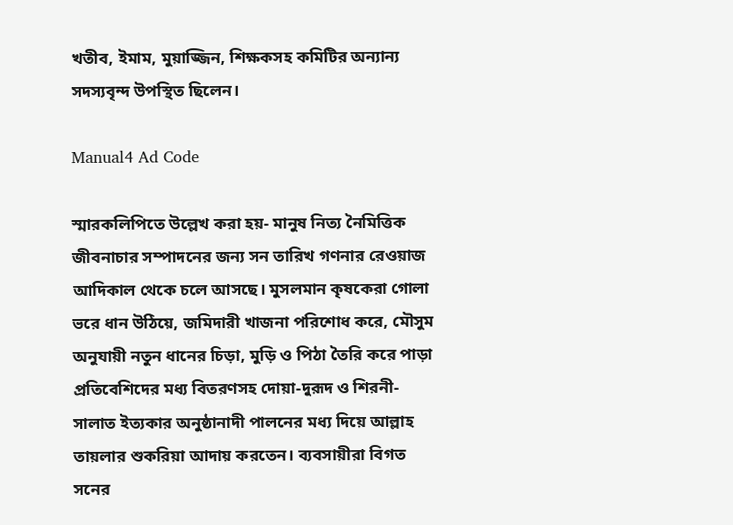খতীব, ইমাম, মুয়াজ্জিন, শিক্ষকসহ কমিটির অন্যান্য সদস্যবৃন্দ উপস্থিত ছিলেন।

Manual4 Ad Code

স্মারকলিপিতে উল্লেখ করা হয়- মানুষ নিত্য নৈমিত্তিক জীবনাচার সম্পাদনের জন্য সন তারিখ গণনার রেওয়াজ আদিকাল থেকে চলে আসছে। মুসলমান কৃষকেরা গোলা ভরে ধান উঠিয়ে, জমিদারী খাজনা পরিশোধ করে, মৌসুম অনুযায়ী নতুন ধানের চিড়া, মুড়ি ও পিঠা তৈরি করে পাড়া প্রতিবেশিদের মধ্য বিতরণসহ দোয়া-দুরূদ ও শিরনী-সালাত ইত্যকার অনুষ্ঠানাদী পালনের মধ্য দিয়ে আল্লাহ তায়লার শুকরিয়া আদায় করতেন। ব্যবসায়ীরা বিগত সনের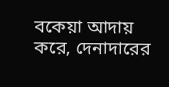বকেয়া আদায় করে, দেনাদারের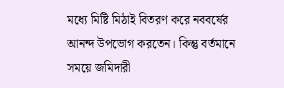মধ্যে মিষ্টি মিঠাই বিতরণ করে নববর্ষের আনন্দ উপভোগ করতেন। কিন্তু বর্তমানে সময়ে জমিদারী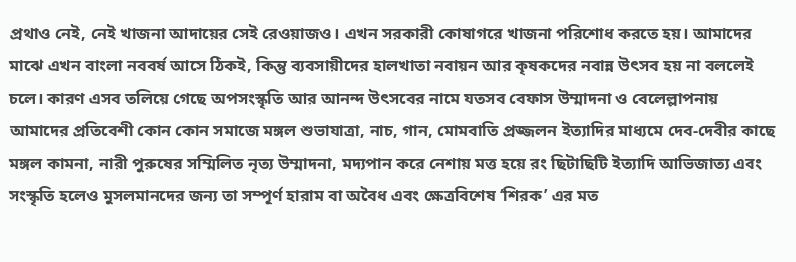প্রথাও নেই, নেই খাজনা আদায়ের সেই রেওয়াজও। এখন সরকারী কোষাগরে খাজনা পরিশোধ করতে হয়। আমাদের মাঝে এখন বাংলা নববর্ষ আসে ঠিকই, কিন্তু ব্যবসায়ীদের হালখাতা নবায়ন আর কৃষকদের নবান্ন উৎসব হয় না বললেই চলে। কারণ এসব তলিয়ে গেছে অপসংস্কৃতি আর আনন্দ উৎসবের নামে যতসব বেফাস উম্মাদনা ও বেলেল্লাপনায় আমাদের প্রতিবেশী কোন কোন সমাজে মঙ্গল শুভাযাত্রা, নাচ, গান, মোমবাতি প্রজ্জলন ইত্যাদির মাধ্যমে দেব-দেবীর কাছে মঙ্গল কামনা, নারী পুরুষের সম্মিলিত নৃত্য উম্মাদনা, মদ্যপান করে নেশায় মত্ত হয়ে রং ছিটাছিটি ইত্যাদি আভিজাত্য এবং সংস্কৃতি হলেও মুসলমানদের জন্য তা সম্পূর্ণ হারাম বা অবৈধ এবং ক্ষেত্রবিশেষ ‘শিরক’ এর মত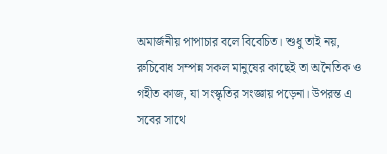অমার্জনীয় পাপাচার বলে বিবেচিত। শুধু তাই নয়, রুচিবোধ সম্পন্ন সকল মানুষের কাছেই তা অনৈতিক ও গহীত কাজ, যা সংস্কৃতির সংজ্ঞায় পড়েনা। উপরন্ত এ সবের সাথে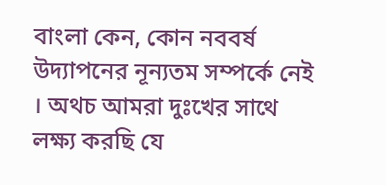বাংলা কেন, কোন নববর্ষ উদ্যাপনের নূন্যতম সম্পর্কে নেই । অথচ আমরা দুঃখের সাথে লক্ষ্য করছি যে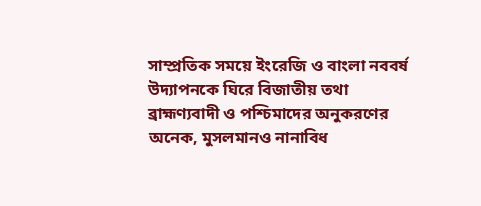সাম্প্রতিক সময়ে ইংরেজি ও বাংলা নববর্ষ উদ্যাপনকে ঘিরে বিজাতীয় তথা ব্রাহ্মণ্যবাদী ও পশ্চিমাদের অনুকরণের অনেক, মুসলমানও নানাবিধ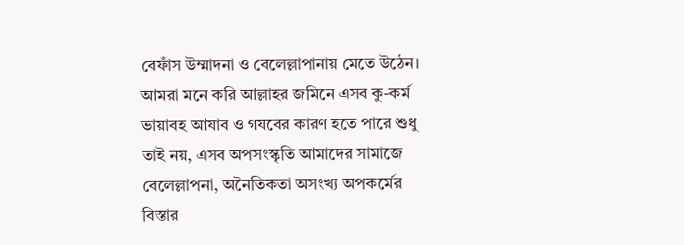বেফাঁস উম্মাদনা ও বেলেল্লাপানায় মেতে উঠেন। আমরা মনে করি আল্লাহর জমিনে এসব কু-কর্ম ভায়াবহ আযাব ও গযবের কারণ হতে পারে শুধু তাই নয়, এসব অপসংস্কৃতি আমাদের সামাজে বেলেল্লাপনা, অনৈতিকতা অসংখ্য অপকর্মের বিস্তার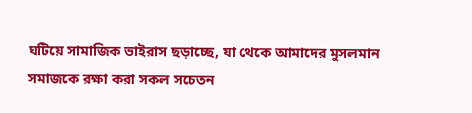ঘটিয়ে সামাজিক ভাইরাস ছড়াচ্ছে, যা থেকে আমাদের মুসলমান সমাজকে রক্ষা করা সকল সচেতন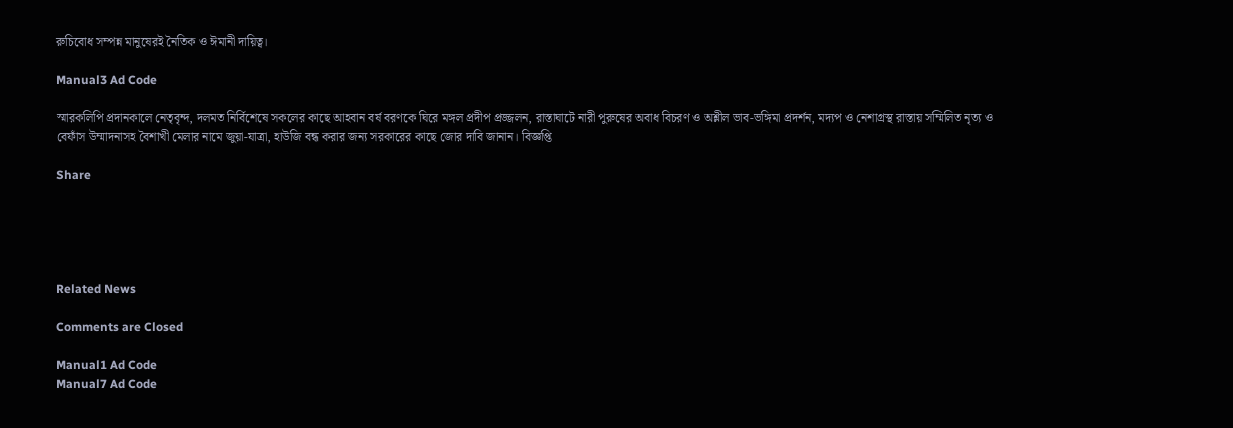রুচিবোধ সম্পন্ন মানুষেরই নৈতিক ও ঈমানী দায়িত্ব।

Manual3 Ad Code

স্মারকলিপি প্রদানকালে নেতৃবৃন্দ, দলমত নির্বিশেষে সকলের কাছে আহবান বর্ষ বরণকে ঘিরে মঙ্গল প্রদীপ প্রজ্জলন, রাস্তাঘাটে নারী পুরুষের অবাধ বিচরণ ও অশ্লীল ভাব-ভঙ্গিমা প্রদর্শন, মদ্যপ ও নেশাগ্রস্থ রাস্তায় সম্মিলিত নৃত্য ও বেফাঁস উম্মাদনাসহ বৈশাখী মেলার নামে জুয়া-যাত্রা, হাউজি বন্ধ করার জন্য সরকারের কাছে জোর দাবি জানান। বিজ্ঞপ্তি

Share





Related News

Comments are Closed

Manual1 Ad Code
Manual7 Ad Code